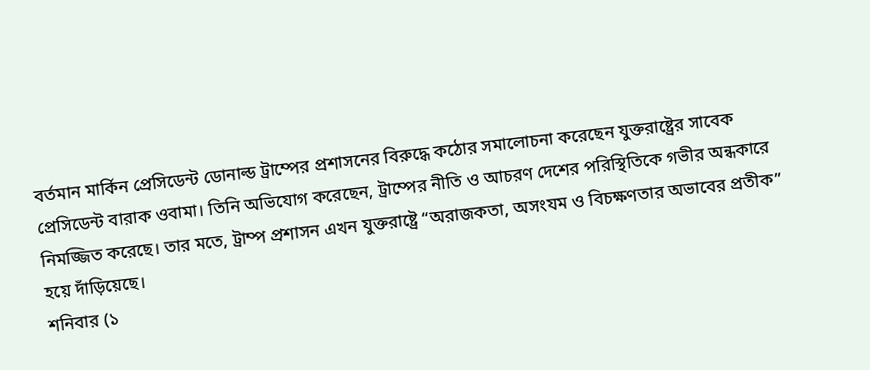বর্তমান মার্কিন প্রেসিডেন্ট ডোনাল্ড ট্রাম্পের প্রশাসনের বিরুদ্ধে কঠোর সমালোচনা করেছেন যুক্তরাষ্ট্রের সাবেক প্রেসিডেন্ট বারাক ওবামা। তিনি অভিযোগ করেছেন, ট্রাম্পের নীতি ও আচরণ দেশের পরিস্থিতিকে গভীর অন্ধকারে নিমজ্জিত করেছে। তার মতে, ট্রাম্প প্রশাসন এখন যুক্তরাষ্ট্রে “অরাজকতা, অসংযম ও বিচক্ষণতার অভাবের প্রতীক” হয়ে দাঁড়িয়েছে।
শনিবার (১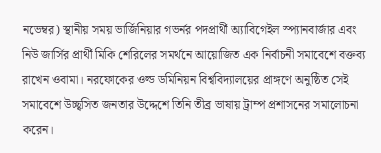নভেম্বর) স্থানীয় সময় ভার্জিনিয়ার গভর্নর পদপ্রার্থী অ্যাবিগেইল স্প্যানবার্জার এবং নিউ জার্সির প্রার্থী মিকি শেরিলের সমর্থনে আয়োজিত এক নির্বাচনী সমাবেশে বক্তব্য রাখেন ওবামা। নরফোকের ওল্ড ডমিনিয়ন বিশ্ববিদ্যালয়ের প্রাঙ্গণে অনুষ্ঠিত সেই সমাবেশে উচ্ছ্বসিত জনতার উদ্দেশে তিনি তীব্র ভাষায় ট্রাম্প প্রশাসনের সমালোচনা করেন।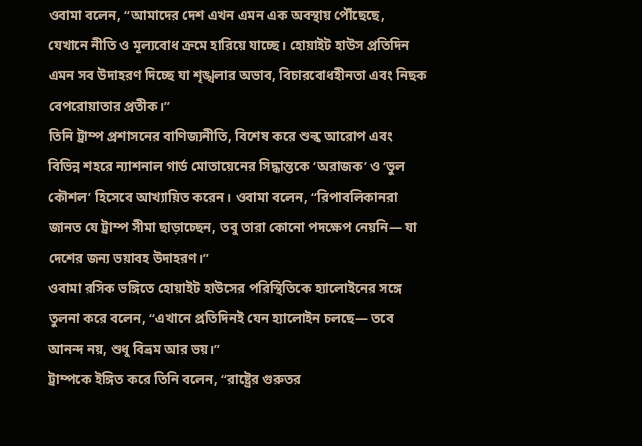ওবামা বলেন, “আমাদের দেশ এখন এমন এক অবস্থায় পৌঁছেছে, যেখানে নীতি ও মূল্যবোধ ক্রমে হারিয়ে যাচ্ছে। হোয়াইট হাউস প্রতিদিন এমন সব উদাহরণ দিচ্ছে যা শৃঙ্খলার অভাব, বিচারবোধহীনতা এবং নিছক বেপরোয়াতার প্রতীক।”
তিনি ট্রাম্প প্রশাসনের বাণিজ্যনীতি, বিশেষ করে শুল্ক আরোপ এবং বিভিন্ন শহরে ন্যাশনাল গার্ড মোতায়েনের সিদ্ধান্তকে ‘অরাজক’ ও ‘ভুল কৌশল’ হিসেবে আখ্যায়িত করেন। ওবামা বলেন, “রিপাবলিকানরা জানত যে ট্রাম্প সীমা ছাড়াচ্ছেন, তবু তারা কোনো পদক্ষেপ নেয়নি— যা দেশের জন্য ভয়াবহ উদাহরণ।”
ওবামা রসিক ভঙ্গিতে হোয়াইট হাউসের পরিস্থিতিকে হ্যালোইনের সঙ্গে তুলনা করে বলেন, “এখানে প্রতিদিনই যেন হ্যালোইন চলছে— তবে আনন্দ নয়, শুধু বিভ্রম আর ভয়।”
ট্রাম্পকে ইঙ্গিত করে তিনি বলেন, “রাষ্ট্রের গুরুতর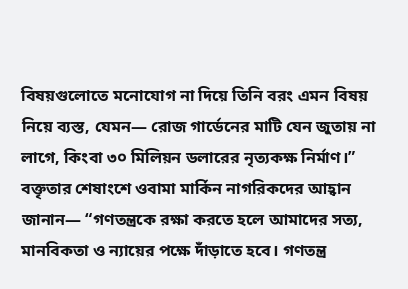বিষয়গুলোতে মনোযোগ না দিয়ে তিনি বরং এমন বিষয় নিয়ে ব্যস্ত, যেমন— রোজ গার্ডেনের মাটি যেন জুতায় না লাগে, কিংবা ৩০ মিলিয়ন ডলারের নৃত্যকক্ষ নির্মাণ।”
বক্তৃতার শেষাংশে ওবামা মার্কিন নাগরিকদের আহ্বান জানান— “গণতন্ত্রকে রক্ষা করতে হলে আমাদের সত্য, মানবিকতা ও ন্যায়ের পক্ষে দাঁড়াতে হবে। গণতন্ত্র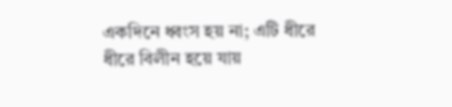একদিনে ধ্বংস হয় না; এটি ধীরে ধীরে বিলীন হয়ে যায়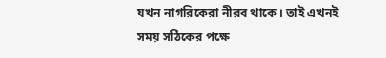যখন নাগরিকেরা নীরব থাকে। তাই এখনই সময় সঠিকের পক্ষে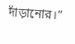দাঁড়ানোর।”